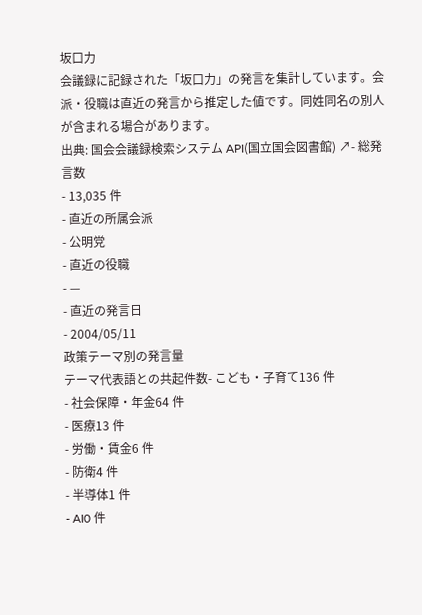坂口力
会議録に記録された「坂口力」の発言を集計しています。会派・役職は直近の発言から推定した値です。同姓同名の別人が含まれる場合があります。
出典: 国会会議録検索システム API(国立国会図書館) ↗- 総発言数
- 13,035 件
- 直近の所属会派
- 公明党
- 直近の役職
- —
- 直近の発言日
- 2004/05/11
政策テーマ別の発言量
テーマ代表語との共起件数- こども・子育て136 件
- 社会保障・年金64 件
- 医療13 件
- 労働・賃金6 件
- 防衛4 件
- 半導体1 件
- AI0 件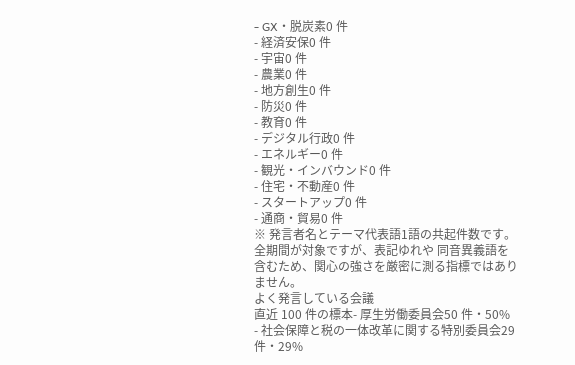- GX・脱炭素0 件
- 経済安保0 件
- 宇宙0 件
- 農業0 件
- 地方創生0 件
- 防災0 件
- 教育0 件
- デジタル行政0 件
- エネルギー0 件
- 観光・インバウンド0 件
- 住宅・不動産0 件
- スタートアップ0 件
- 通商・貿易0 件
※ 発言者名とテーマ代表語1語の共起件数です。全期間が対象ですが、表記ゆれや 同音異義語を含むため、関心の強さを厳密に測る指標ではありません。
よく発言している会議
直近 100 件の標本- 厚生労働委員会50 件・50%
- 社会保障と税の一体改革に関する特別委員会29 件・29%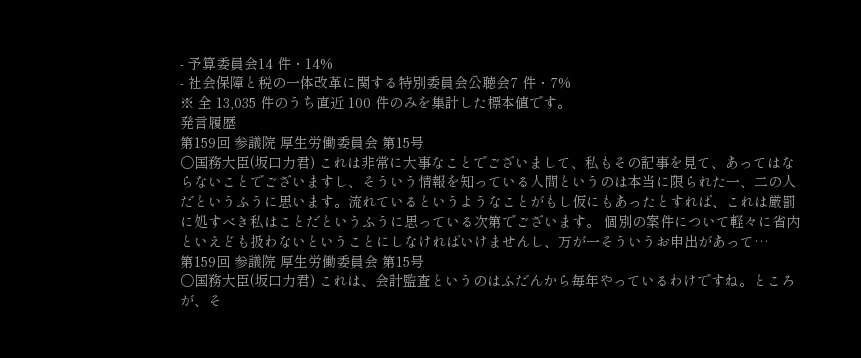- 予算委員会14 件・14%
- 社会保障と税の一体改革に関する特別委員会公聴会7 件・7%
※ 全 13,035 件のうち直近 100 件のみを集計した標本値です。
発言履歴
第159回 参議院 厚生労働委員会 第15号
○国務大臣(坂口力君) これは非常に大事なことでございまして、私もその記事を見て、あってはならないことでございますし、そういう情報を知っている人間というのは本当に限られた一、二の人だというふうに思います。流れているというようなことがもし仮にもあったとすれば、これは厳罰に処すべき私はことだというふうに思っている次第でございます。 個別の案件について軽々に省内といえども扱わないということにしなければいけませんし、万が一そういうお申出があって…
第159回 参議院 厚生労働委員会 第15号
○国務大臣(坂口力君) これは、会計監査というのはふだんから毎年やっているわけですね。ところが、そ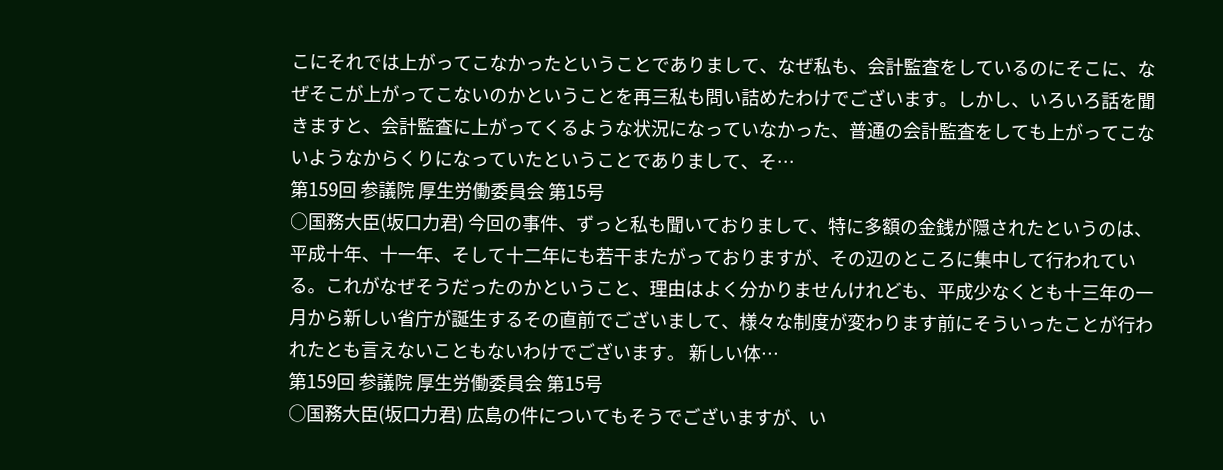こにそれでは上がってこなかったということでありまして、なぜ私も、会計監査をしているのにそこに、なぜそこが上がってこないのかということを再三私も問い詰めたわけでございます。しかし、いろいろ話を聞きますと、会計監査に上がってくるような状況になっていなかった、普通の会計監査をしても上がってこないようなからくりになっていたということでありまして、そ…
第159回 参議院 厚生労働委員会 第15号
○国務大臣(坂口力君) 今回の事件、ずっと私も聞いておりまして、特に多額の金銭が隠されたというのは、平成十年、十一年、そして十二年にも若干またがっておりますが、その辺のところに集中して行われている。これがなぜそうだったのかということ、理由はよく分かりませんけれども、平成少なくとも十三年の一月から新しい省庁が誕生するその直前でございまして、様々な制度が変わります前にそういったことが行われたとも言えないこともないわけでございます。 新しい体…
第159回 参議院 厚生労働委員会 第15号
○国務大臣(坂口力君) 広島の件についてもそうでございますが、い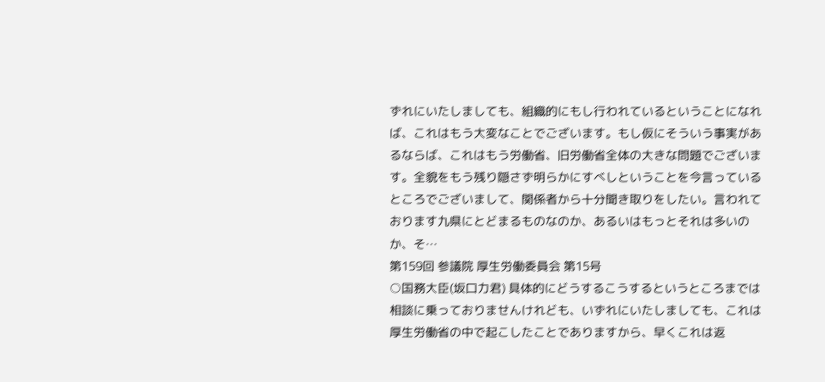ずれにいたしましても、組織的にもし行われているということになれば、これはもう大変なことでございます。もし仮にそういう事実があるならば、これはもう労働省、旧労働省全体の大きな問題でございます。全貌をもう残り隠さず明らかにすべしということを今言っているところでございまして、関係者から十分聞き取りをしたい。言われております九県にとどまるものなのか、あるいはもっとそれは多いのか、そ…
第159回 参議院 厚生労働委員会 第15号
○国務大臣(坂口力君) 具体的にどうするこうするというところまでは相談に乗っておりませんけれども、いずれにいたしましても、これは厚生労働省の中で起こしたことでありますから、早くこれは返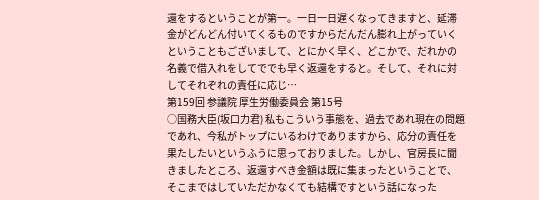還をするということが第一。一日一日遅くなってきますと、延滞金がどんどん付いてくるものですからだんだん膨れ上がっていくということもございまして、とにかく早く、どこかで、だれかの名義で借入れをしてででも早く返還をすると。そして、それに対してそれぞれの責任に応じ…
第159回 参議院 厚生労働委員会 第15号
○国務大臣(坂口力君) 私もこういう事態を、過去であれ現在の問題であれ、今私がトップにいるわけでありますから、応分の責任を果たしたいというふうに思っておりました。しかし、官房長に聞きましたところ、返還すべき金額は既に集まったということで、そこまではしていただかなくても結構ですという話になった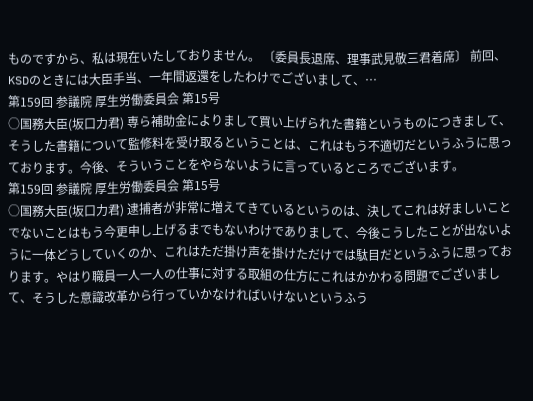ものですから、私は現在いたしておりません。 〔委員長退席、理事武見敬三君着席〕 前回、KSDのときには大臣手当、一年間返還をしたわけでございまして、…
第159回 参議院 厚生労働委員会 第15号
○国務大臣(坂口力君) 専ら補助金によりまして買い上げられた書籍というものにつきまして、そうした書籍について監修料を受け取るということは、これはもう不適切だというふうに思っております。今後、そういうことをやらないように言っているところでございます。
第159回 参議院 厚生労働委員会 第15号
○国務大臣(坂口力君) 逮捕者が非常に増えてきているというのは、決してこれは好ましいことでないことはもう今更申し上げるまでもないわけでありまして、今後こうしたことが出ないように一体どうしていくのか、これはただ掛け声を掛けただけでは駄目だというふうに思っております。やはり職員一人一人の仕事に対する取組の仕方にこれはかかわる問題でございまして、そうした意識改革から行っていかなければいけないというふう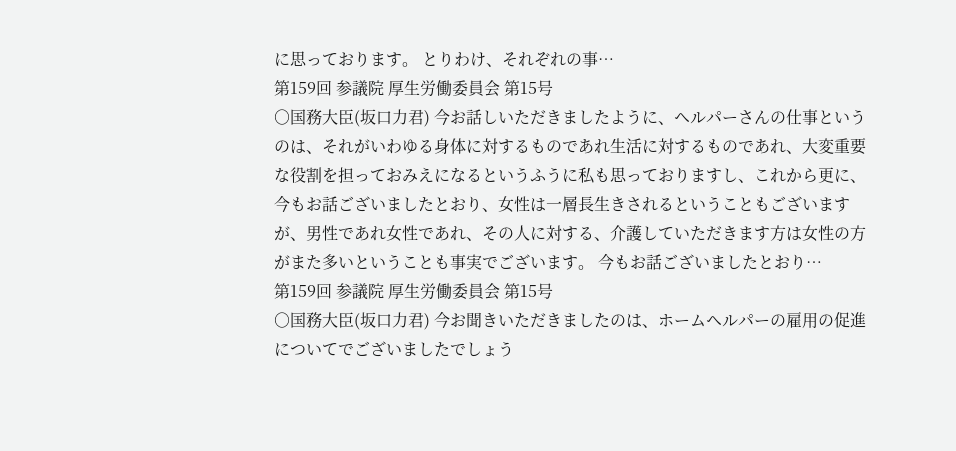に思っております。 とりわけ、それぞれの事…
第159回 参議院 厚生労働委員会 第15号
○国務大臣(坂口力君) 今お話しいただきましたように、ヘルパーさんの仕事というのは、それがいわゆる身体に対するものであれ生活に対するものであれ、大変重要な役割を担っておみえになるというふうに私も思っておりますし、これから更に、今もお話ございましたとおり、女性は一層長生きされるということもございますが、男性であれ女性であれ、その人に対する、介護していただきます方は女性の方がまた多いということも事実でございます。 今もお話ございましたとおり…
第159回 参議院 厚生労働委員会 第15号
○国務大臣(坂口力君) 今お聞きいただきましたのは、ホームヘルパーの雇用の促進についてでございましたでしょう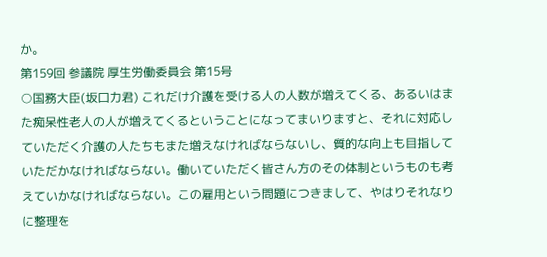か。
第159回 参議院 厚生労働委員会 第15号
○国務大臣(坂口力君) これだけ介護を受ける人の人数が増えてくる、あるいはまた痴呆性老人の人が増えてくるということになってまいりますと、それに対応していただく介護の人たちもまた増えなければならないし、質的な向上も目指していただかなければならない。働いていただく皆さん方のその体制というものも考えていかなければならない。この雇用という問題につきまして、やはりそれなりに整理を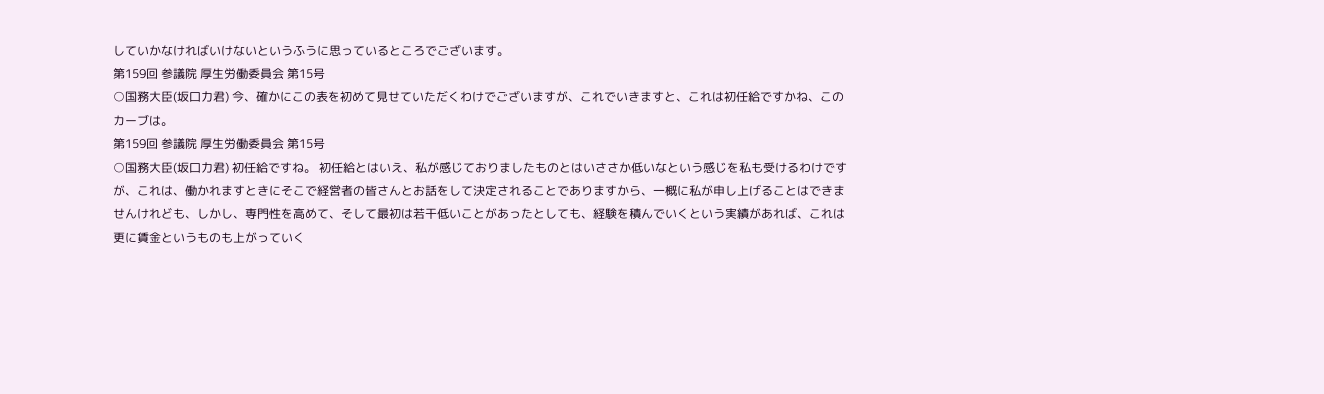していかなければいけないというふうに思っているところでございます。
第159回 参議院 厚生労働委員会 第15号
○国務大臣(坂口力君) 今、確かにこの表を初めて見せていただくわけでございますが、これでいきますと、これは初任給ですかね、このカーブは。
第159回 参議院 厚生労働委員会 第15号
○国務大臣(坂口力君) 初任給ですね。 初任給とはいえ、私が感じておりましたものとはいささか低いなという感じを私も受けるわけですが、これは、働かれますときにそこで経営者の皆さんとお話をして決定されることでありますから、一概に私が申し上げることはできませんけれども、しかし、専門性を高めて、そして最初は若干低いことがあったとしても、経験を積んでいくという実績があれば、これは更に賃金というものも上がっていく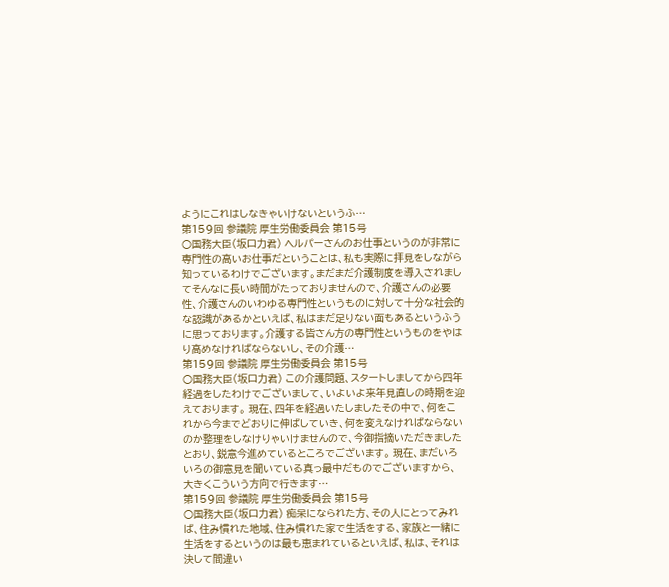ようにこれはしなきゃいけないというふ…
第159回 参議院 厚生労働委員会 第15号
○国務大臣(坂口力君) ヘルパーさんのお仕事というのが非常に専門性の高いお仕事だということは、私も実際に拝見をしながら知っているわけでございます。まだまだ介護制度を導入されましてそんなに長い時間がたっておりませんので、介護さんの必要性、介護さんのいわゆる専門性というものに対して十分な社会的な認識があるかといえば、私はまだ足りない面もあるというふうに思っております。介護する皆さん方の専門性というものをやはり高めなければならないし、その介護…
第159回 参議院 厚生労働委員会 第15号
○国務大臣(坂口力君) この介護問題、スタートしましてから四年経過をしたわけでございまして、いよいよ来年見直しの時期を迎えております。 現在、四年を経過いたしましたその中で、何をこれから今までどおりに伸ばしていき、何を変えなければならないのか整理をしなけりゃいけませんので、今御指摘いただきましたとおり、鋭意今進めているところでございます。 現在、まだいろいろの御意見を聞いている真っ最中だものでございますから、大きくこういう方向で行きます…
第159回 参議院 厚生労働委員会 第15号
○国務大臣(坂口力君) 痴呆になられた方、その人にとってみれば、住み慣れた地域、住み慣れた家で生活をする、家族と一緒に生活をするというのは最も恵まれているといえば、私は、それは決して間違い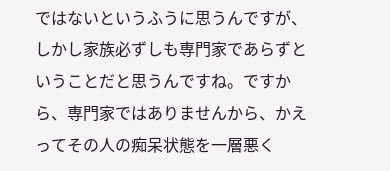ではないというふうに思うんですが、しかし家族必ずしも専門家であらずということだと思うんですね。ですから、専門家ではありませんから、かえってその人の痴呆状態を一層悪く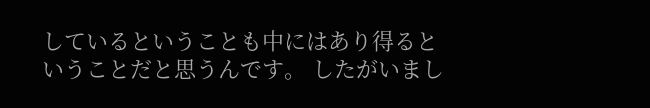しているということも中にはあり得るということだと思うんです。 したがいまし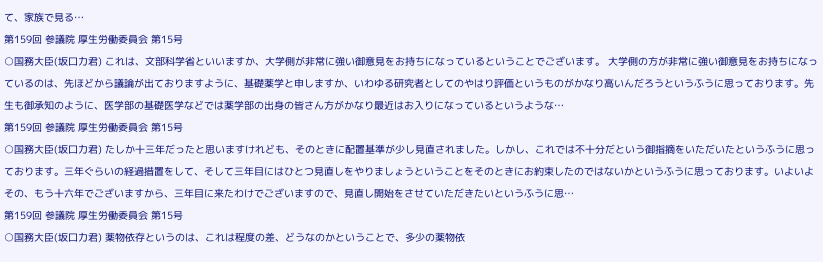て、家族で見る…
第159回 参議院 厚生労働委員会 第15号
○国務大臣(坂口力君) これは、文部科学省といいますか、大学側が非常に強い御意見をお持ちになっているということでございます。 大学側の方が非常に強い御意見をお持ちになっているのは、先ほどから議論が出ておりますように、基礎薬学と申しますか、いわゆる研究者としてのやはり評価というものがかなり高いんだろうというふうに思っております。先生も御承知のように、医学部の基礎医学などでは薬学部の出身の皆さん方がかなり最近はお入りになっているというような…
第159回 参議院 厚生労働委員会 第15号
○国務大臣(坂口力君) たしか十三年だったと思いますけれども、そのときに配置基準が少し見直されました。しかし、これでは不十分だという御指摘をいただいたというふうに思っております。三年ぐらいの経過措置をして、そして三年目にはひとつ見直しをやりましょうということをそのときにお約束したのではないかというふうに思っております。いよいよその、もう十六年でございますから、三年目に来たわけでございますので、見直し開始をさせていただきたいというふうに思…
第159回 参議院 厚生労働委員会 第15号
○国務大臣(坂口力君) 薬物依存というのは、これは程度の差、どうなのかということで、多少の薬物依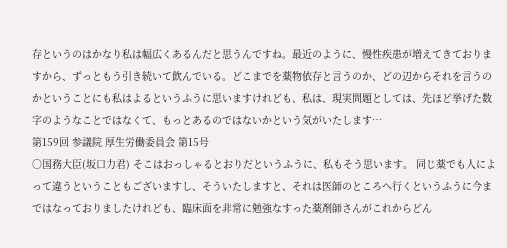存というのはかなり私は幅広くあるんだと思うんですね。最近のように、慢性疾患が増えてきておりますから、ずっともう引き続いて飲んでいる。どこまでを薬物依存と言うのか、どの辺からそれを言うのかということにも私はよるというふうに思いますけれども、私は、現実問題としては、先ほど挙げた数字のようなことではなくて、もっとあるのではないかという気がいたします…
第159回 参議院 厚生労働委員会 第15号
○国務大臣(坂口力君) そこはおっしゃるとおりだというふうに、私もそう思います。 同じ薬でも人によって違うということもございますし、そういたしますと、それは医師のところへ行くというふうに今まではなっておりましたけれども、臨床面を非常に勉強なすった薬剤師さんがこれからどん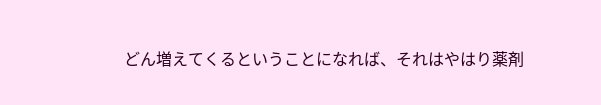どん増えてくるということになれば、それはやはり薬剤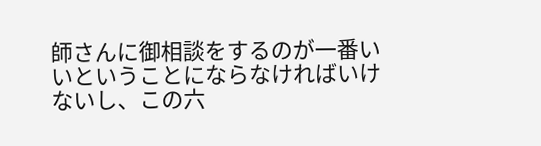師さんに御相談をするのが一番いいということにならなければいけないし、この六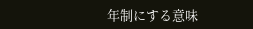年制にする意味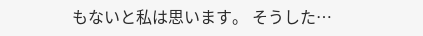もないと私は思います。 そうした…